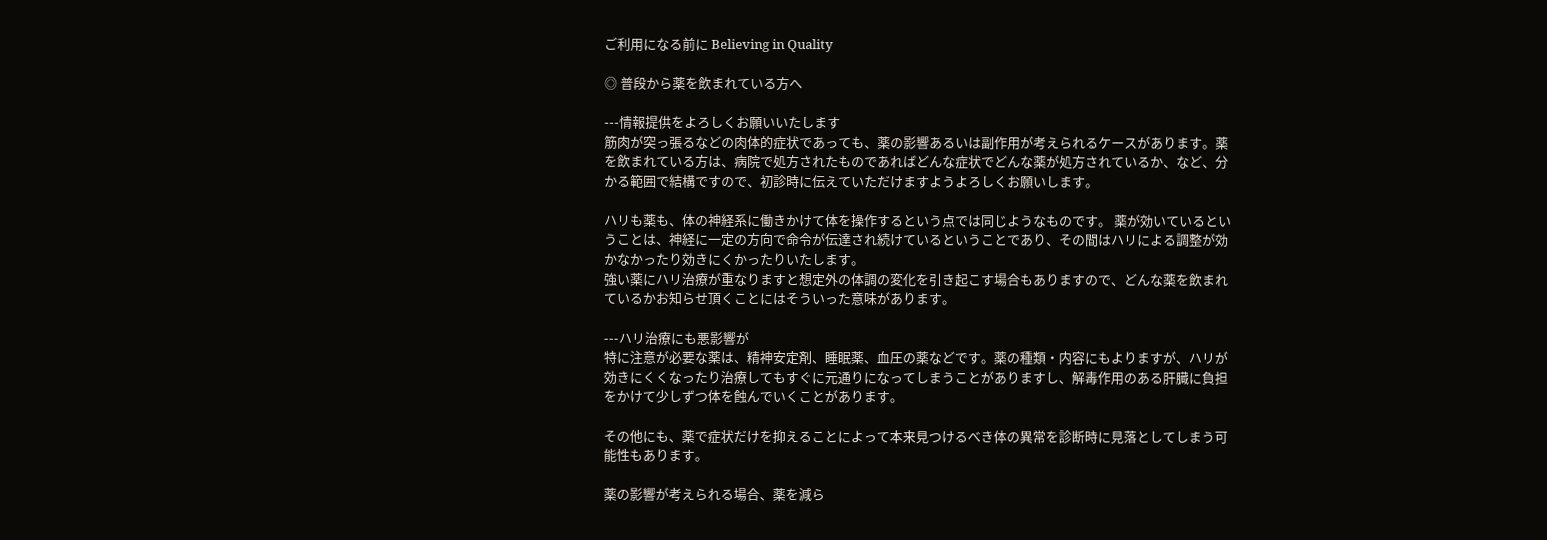ご利用になる前に Believing in Quality

◎ 普段から薬を飲まれている方へ

---情報提供をよろしくお願いいたします
筋肉が突っ張るなどの肉体的症状であっても、薬の影響あるいは副作用が考えられるケースがあります。薬を飲まれている方は、病院で処方されたものであればどんな症状でどんな薬が処方されているか、など、分かる範囲で結構ですので、初診時に伝えていただけますようよろしくお願いします。

ハリも薬も、体の神経系に働きかけて体を操作するという点では同じようなものです。 薬が効いているということは、神経に一定の方向で命令が伝達され続けているということであり、その間はハリによる調整が効かなかったり効きにくかったりいたします。
強い薬にハリ治療が重なりますと想定外の体調の変化を引き起こす場合もありますので、どんな薬を飲まれているかお知らせ頂くことにはそういった意味があります。

---ハリ治療にも悪影響が
特に注意が必要な薬は、精神安定剤、睡眠薬、血圧の薬などです。薬の種類・内容にもよりますが、ハリが効きにくくなったり治療してもすぐに元通りになってしまうことがありますし、解毒作用のある肝臓に負担をかけて少しずつ体を蝕んでいくことがあります。

その他にも、薬で症状だけを抑えることによって本来見つけるべき体の異常を診断時に見落としてしまう可能性もあります。

薬の影響が考えられる場合、薬を減ら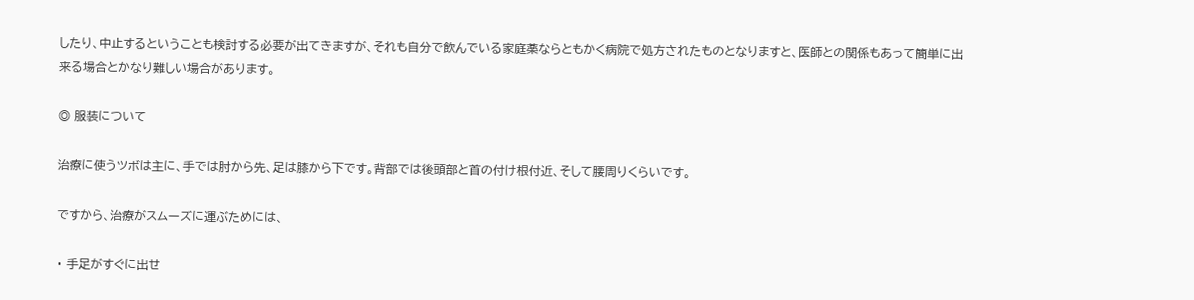したり、中止するということも検討する必要が出てきますが、それも自分で飲んでいる家庭薬ならともかく病院で処方されたものとなりますと、医師との関係もあって簡単に出来る場合とかなり難しい場合があります。

◎ 服装について

治療に使うツボは主に、手では肘から先、足は膝から下です。背部では後頭部と首の付け根付近、そして腰周りくらいです。

ですから、治療がスムーズに運ぶためには、

・ 手足がすぐに出せ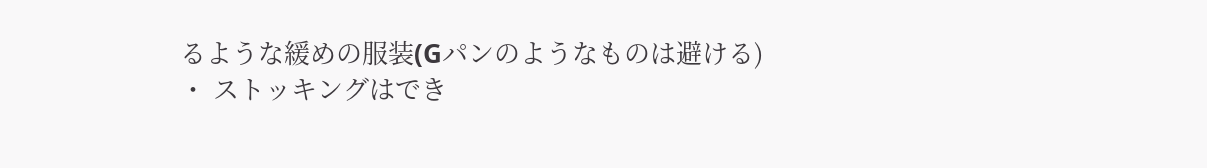るような緩めの服装(Gパンのようなものは避ける)
・ ストッキングはでき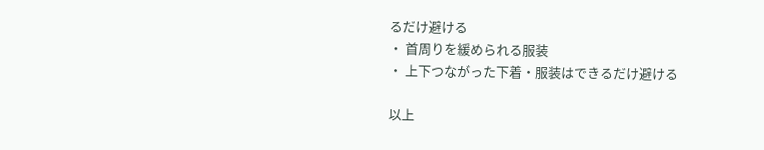るだけ避ける
・ 首周りを緩められる服装
・ 上下つながった下着・服装はできるだけ避ける

以上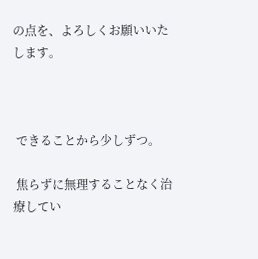の点を、よろしくお願いいたします。



 できることから少しずつ。

 焦らずに無理することなく治療してい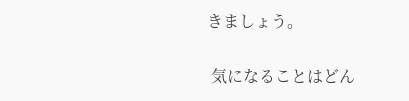きましょう。

 気になることはどん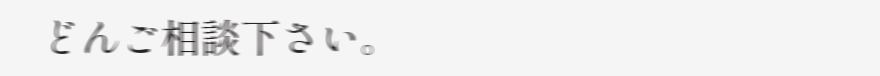どんご相談下さい。